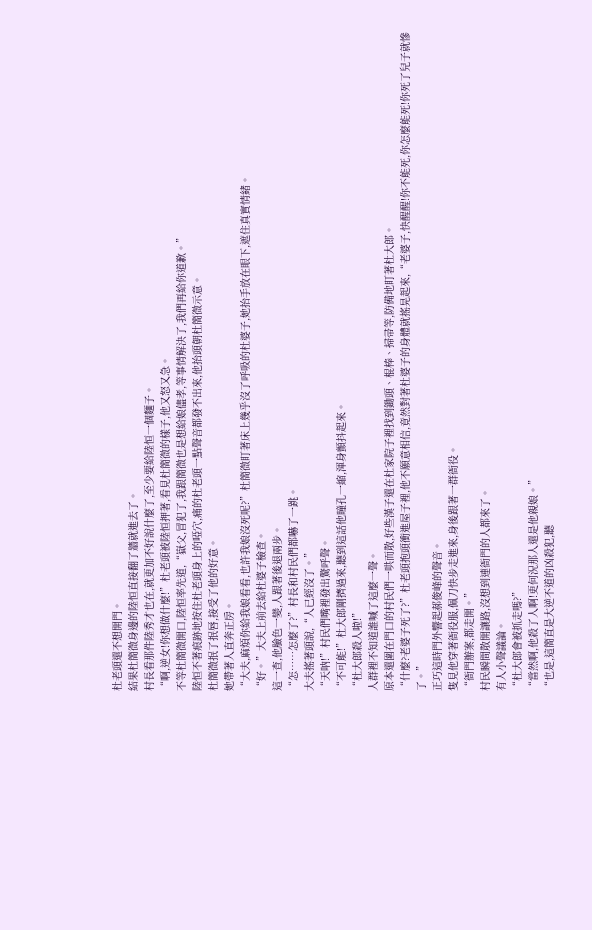杜老頭還不想開門。
結果杜簡微身邊的陸恒直接翻了牆就進去了。
村長看那件陸秀才也在,就更加不好說什麼了,至少要給陸恒一個麵子。
“啊,逆女!你想做什麼!”杜老頭被陸恒押著,看見杜簡微的樣子,他又怒又急。
不等杜簡微開口,陸恒率先道,“嶽父,冒犯了,我跟簡微也是想給娘儘孝,等事情解決了,我們再給你道歉。”
陸恒不著痕跡地按住杜老頭身上的啞穴,痛的杜老頭一點聲音都發不出來,他抬頭朝杜簡微示意。
杜簡微抿了抿唇,接受了他的好意。
她帶著人直奔正房。
“大夫,麻煩你給我娘看看,也許我娘沒死呢?”杜簡微盯著床上幾乎沒了呼吸的杜婆子,她抬手放在眼下,遮住真實情緒。
“好。”大夫上前去給杜婆子檢查。
這一查,他臉色一變,人跟著後退兩步。
“怎……怎麼了?”村長和村民們都嚇了一跳。
大夫搖著頭說,“人已經沒了。”
“天呐!”村民們嘴裡發出驚呼聲。
“不可能!”杜大郎剛擠過來,聽到這話他瞳孔一縮,渾身顫抖起來。
“杜大郎殺人啦!”
人群裡不知道誰喊了這麼一聲。
原本還圍在門口的村民們一哄而散,好些漢子還在杜家院子裡找到鋤頭、棍棒、掃帚等,防備地盯著杜大郎。
“什麼?老婆子死了?”杜老頭抱頭衝進屋子裡,他不願意相信,竟然對著杜婆子的身體就搖晃起來,“老婆子,快醒醒!你不能死,你怎麼能死!你死了兒子就慘了。”
正巧這時門外響起郝俊峰的聲音。
隻見他穿著衙役服,佩刀快步走進來,身後跟著一群衙役。
“衙門辦案,都走開。”
村民瞬間散開讓路,沒想到連衙門的人都來了。
有人小聲議論。
“杜大郎會被抓走嗎?”
“當然啊,他殺了人啊!更何況那人還是他親娘。”
“也是,這簡直是大逆不道的凶殺犯,聽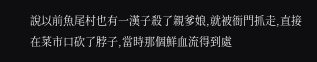說以前魚尾村也有一漢子殺了親爹娘,就被衙門抓走,直接在菜市口砍了脖子,當時那個鮮血流得到處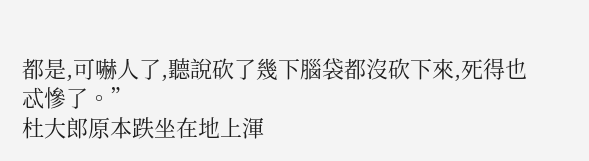都是,可嚇人了,聽說砍了幾下腦袋都沒砍下來,死得也忒慘了。”
杜大郎原本跌坐在地上渾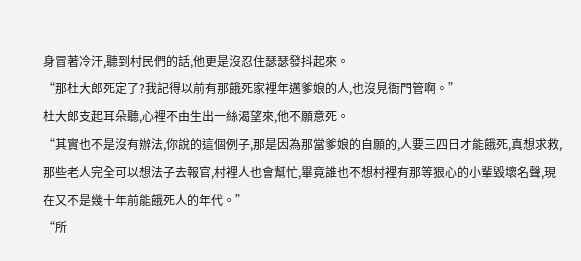身冒著冷汗,聽到村民們的話,他更是沒忍住瑟瑟發抖起來。
“那杜大郎死定了?我記得以前有那餓死家裡年邁爹娘的人,也沒見衙門管啊。”
杜大郎支起耳朵聽,心裡不由生出一絲渴望來,他不願意死。
“其實也不是沒有辦法,你說的這個例子,那是因為那當爹娘的自願的,人要三四日才能餓死,真想求救,那些老人完全可以想法子去報官,村裡人也會幫忙,畢竟誰也不想村裡有那等狠心的小輩毀壞名聲,現在又不是幾十年前能餓死人的年代。”
“所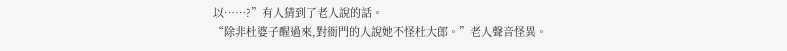以……?”有人猜到了老人說的話。
“除非杜婆子醒過來,對衙門的人說她不怪杜大郎。”老人聲音怪異。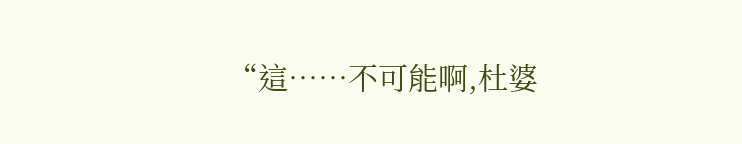“這……不可能啊,杜婆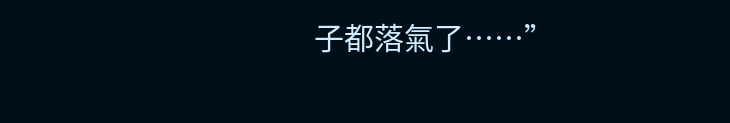子都落氣了……”